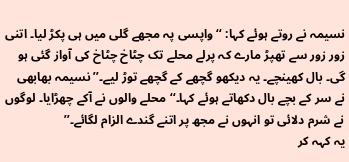نسیمہ نے روتے ہوئے کہا: ‘‘واپسی پہ مجھے گلی میں ہی پکڑ لیا۔ اتنی زور زور سے تھپڑ مارے کہ پرلے محلے تک چٹاخ چٹاخ کی آواز گئی ہو گی۔ بال کھینچے۔ یہ دیکھو گچھے کے گچھے توڑ لیے۔’’ نسیمہ بھابھی نے سر کے بچے بال دکھاتے ہوئے کہا۔‘‘محلے والوں نے آکے چھڑایا۔ لوگوں نے شرم دلائی تو انہوں نے مجھ پر اتنے گندے الزام لگائے۔’’
یہ کہہ کر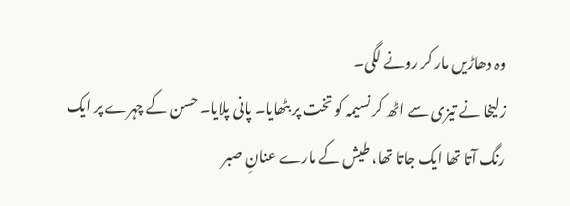وہ دھاڑیں مار کر رونے لگی۔
زلیخا نے تیزی سے اٹھ کر نسیمہ کو تخت پر بٹھایا۔ پانی پلایا۔ حسن کے چہرے پر ایک رنگ آتا تھا ایک جاتا تھا، طیش کے مارے عنانِ صبر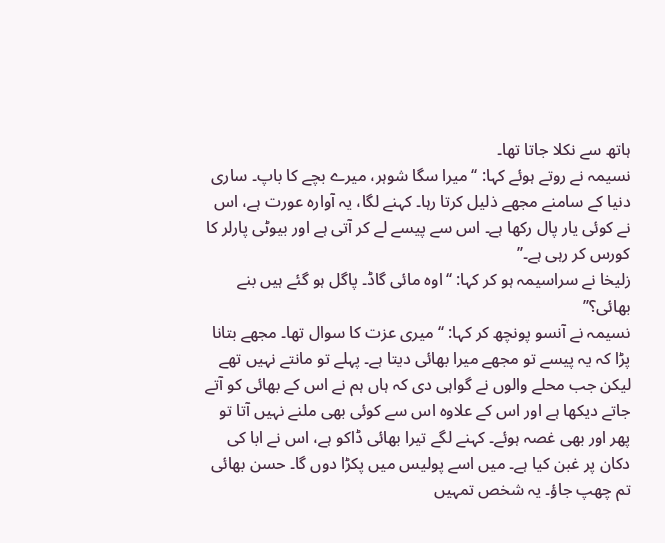ہاتھ سے نکلا جاتا تھا۔
نسیمہ نے روتے ہوئے کہا: ‘‘میرا سگا شوہر، میرے بچے کا باپ۔ ساری دنیا کے سامنے مجھے ذلیل کرتا رہا۔ کہنے لگا، یہ آوارہ عورت ہے، اس نے کوئی یار پال رکھا ہے۔ اس سے پیسے لے کر آتی ہے اور بیوٹی پارلر کا کورس کر رہی ہے۔’’
زلیخا نے سراسیمہ ہو کر کہا: ‘‘اوہ مائی گاڈ۔ پاگل ہو گئے ہیں بنے بھائی؟’’
نسیمہ نے آنسو پونچھ کر کہا: ‘‘میری عزت کا سوال تھا۔ مجھے بتانا پڑا کہ یہ پیسے تو مجھے میرا بھائی دیتا ہے۔ پہلے تو مانتے نہیں تھے لیکن جب محلے والوں نے گواہی دی کہ ہاں ہم نے اس کے بھائی کو آتے جاتے دیکھا ہے اور اس کے علاوہ اس سے کوئی بھی ملنے نہیں آتا تو پھر اور بھی غصہ ہوئے۔ کہنے لگے تیرا بھائی ڈاکو ہے، اس نے ابا کی دکان پر غبن کیا ہے۔ میں اسے پولیس میں پکڑا دوں گا۔ حسن بھائی تم چھپ جاؤ۔ یہ شخص تمہیں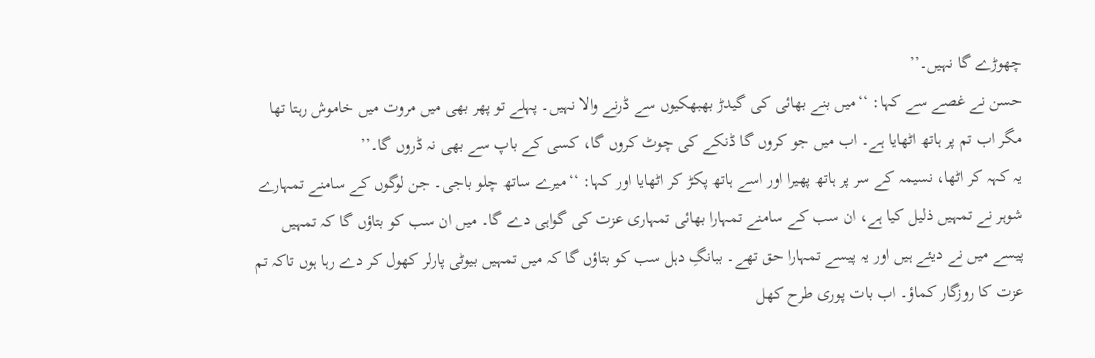چھوڑے گا نہیں۔’’
حسن نے غصے سے کہا: ‘‘میں بنے بھائی کی گیدڑ بھبھکیوں سے ڈرنے والا نہیں۔ پہلے تو پھر بھی میں مروت میں خاموش رہتا تھا مگر اب تم پر ہاتھ اٹھایا ہے۔ اب میں جو کروں گا ڈنکے کی چوٹ کروں گا، کسی کے باپ سے بھی نہ ڈروں گا۔’’
یہ کہہ کر اٹھا، نسیمہ کے سر پر ہاتھ پھیرا اور اسے ہاتھ پکڑ کر اٹھایا اور کہا: ‘‘میرے ساتھ چلو باجی۔ جن لوگوں کے سامنے تمہارے شوہر نے تمہیں ذلیل کیا ہے، ان سب کے سامنے تمہارا بھائی تمہاری عزت کی گواہی دے گا۔ میں ان سب کو بتاؤں گا کہ تمہیں پیسے میں نے دیئے ہیں اور یہ پیسے تمہارا حق تھے۔ ببانگِ دہل سب کو بتاؤں گا کہ میں تمہیں بیوٹی پارلر کھول کر دے رہا ہوں تاکہ تم عزت کا روزگار کماؤ۔ اب بات پوری طرح کھل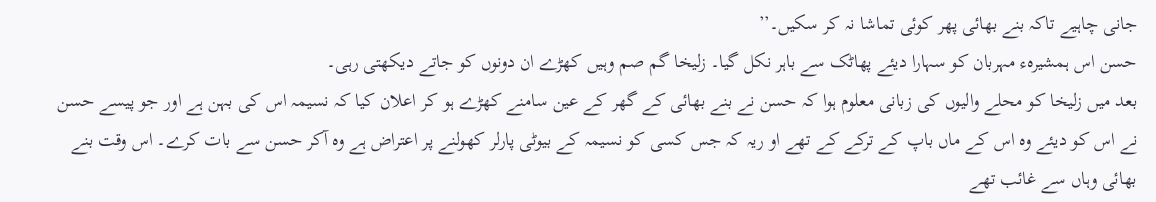جانی چاہیے تاکہ بنے بھائی پھر کوئی تماشا نہ کر سکیں۔’’
حسن اس ہمشیرہء مہربان کو سہارا دیئے پھاٹک سے باہر نکل گیا۔ زلیخا گم صم وہیں کھڑے ان دونوں کو جاتے دیکھتی رہی۔
بعد میں زلیخا کو محلے والیوں کی زبانی معلوم ہوا کہ حسن نے بنے بھائی کے گھر کے عین سامنے کھڑے ہو کر اعلان کیا کہ نسیمہ اس کی بہن ہے اور جو پیسے حسن نے اس کو دیئے وہ اس کے ماں باپ کے ترکے کے تھے او ریہ کہ جس کسی کو نسیمہ کے بیوٹی پارلر کھولنے پر اعتراض ہے وہ آکر حسن سے بات کرے۔ اس وقت بنے بھائی وہاں سے غائب تھے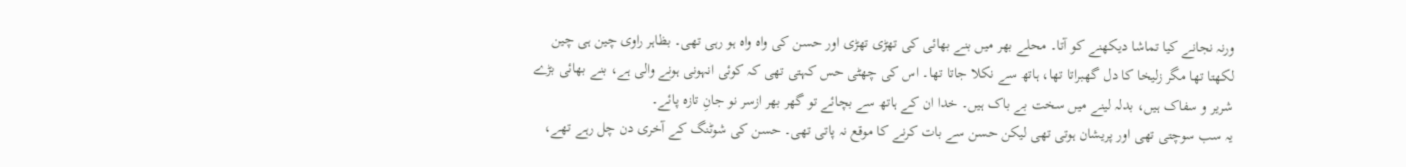ورنہ نجانے کیا تماشا دیکھنے کو آتا۔ محلے بھر میں بنے بھائی کی تھڑی تھڑی اور حسن کی واہ واہ ہو رہی تھی۔ بظاہر راوی چین ہی چین لکھتا تھا مگر زلیخا کا دل گھبراتا تھا، ہاتھ سے نکلا جاتا تھا۔ اس کی چھٹی حس کہتی تھی کہ کوئی انہونی ہونے والی ہے، بنے بھائی بڑے شریر و سفاک ہیں، بدلہ لینے میں سخت بے باک ہیں۔ خدا ان کے ہاتھ سے بچائے تو گھر بھر ازسر نو جانِ تازہ پائے۔
یہ سب سوچتی تھی اور پریشان ہوتی تھی لیکن حسن سے بات کرنے کا موقع نہ پاتی تھی۔ حسن کی شوٹنگ کے آخری دن چل رہے تھے،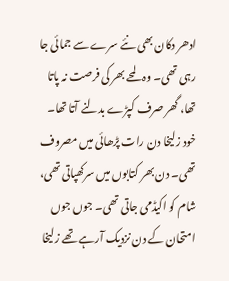ادھر دکان بھی نئے سرے سے جمائی جا رہی تھی۔ وہ لمحے بھر کی فرصت نہ پاتا تھا، گھر صرف کپڑے بدلنے آتا تھا۔ خود زلیخا دن رات پڑھائی میں مصروف تھی۔ دن بھر کتابوں میں سرکھپاتی تھی، شام کو اکیڈمی جاتی تھی۔ جوں جوں امتحان کے دن نزدیک آرہے تھے زلیخا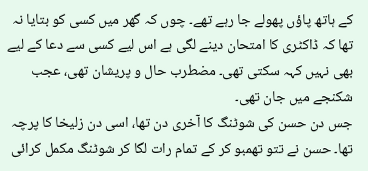کے ہاتھ پاؤں پھولے جا رہے تھے۔ چوں کہ گھر میں کسی کو بتایا نہ تھا کہ ڈاکٹری کا امتحان دینے لگی ہے اس لیے کسی سے دعا کے لیے بھی نہیں کہہ سکتی تھی۔ مضطرب حال و پریشان تھی، عجب شکنجے میں جان تھی۔
جس دن حسن کی شوٹنگ کا آخری دن تھا، اسی دن زلیخا کا پرچہ تھا۔ حسن نے تتو تھمبو کر کے تمام رات لگا کر شوٹنگ مکمل کرائی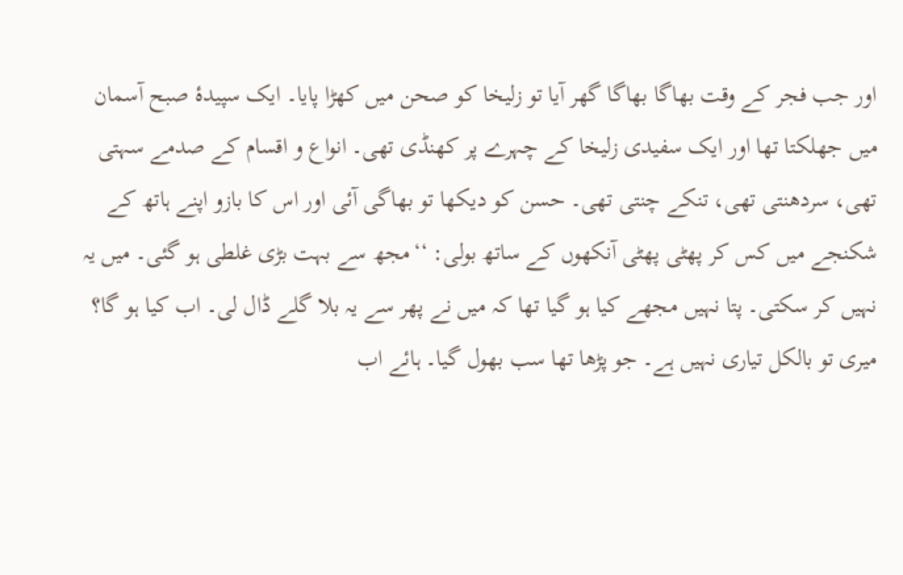اور جب فجر کے وقت بھاگا بھاگا گھر آیا تو زلیخا کو صحن میں کھڑا پایا۔ ایک سپیدۂ صبح آسمان میں جھلکتا تھا اور ایک سفیدی زلیخا کے چہرے پر کھنڈی تھی۔ انواع و اقسام کے صدمے سہتی تھی، سردھنتی تھی، تنکے چنتی تھی۔ حسن کو دیکھا تو بھاگی آئی اور اس کا بازو اپنے ہاتھ کے شکنجے میں کس کر پھٹی پھٹی آنکھوں کے ساتھ بولی: ‘‘مجھ سے بہت بڑی غلطی ہو گئی۔ میں یہ نہیں کر سکتی۔ پتا نہیں مجھے کیا ہو گیا تھا کہ میں نے پھر سے یہ بلا گلے ڈال لی۔ اب کیا ہو گا؟ میری تو بالکل تیاری نہیں ہے۔ جو پڑھا تھا سب بھول گیا۔ ہائے اب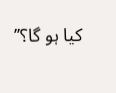کیا ہو گا؟’’